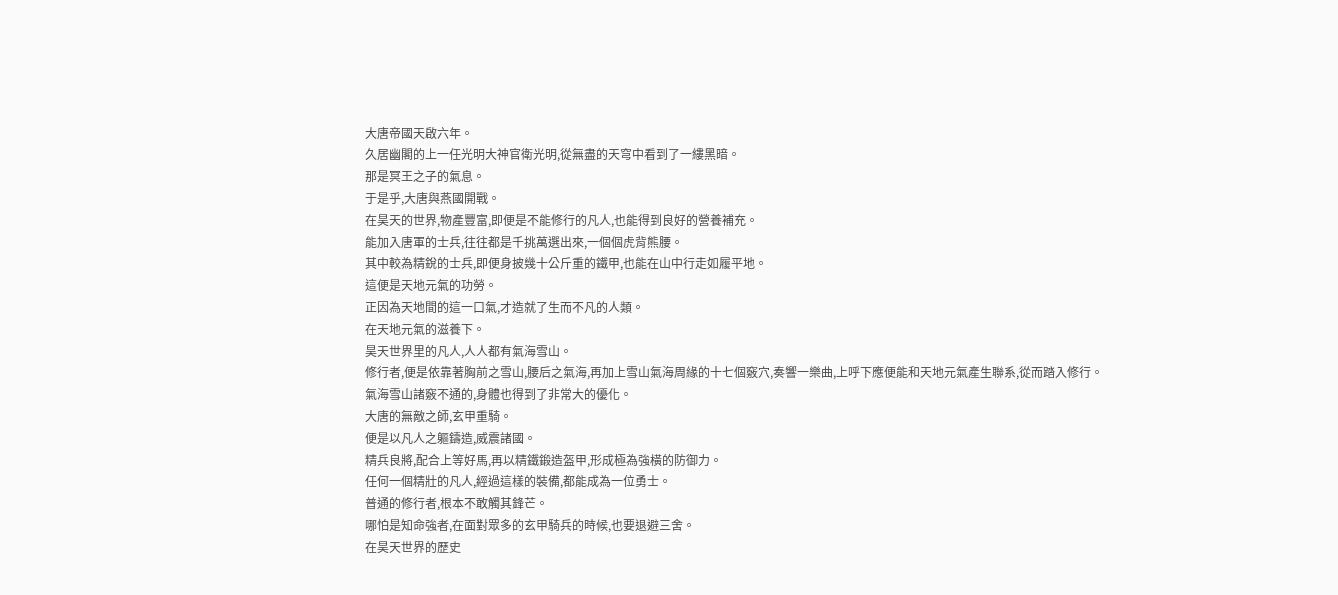大唐帝國天啟六年。
久居幽閣的上一任光明大神官衛光明,從無盡的天穹中看到了一縷黑暗。
那是冥王之子的氣息。
于是乎,大唐與燕國開戰。
在昊天的世界,物產豐富,即便是不能修行的凡人,也能得到良好的營養補充。
能加入唐軍的士兵,往往都是千挑萬選出來,一個個虎背熊腰。
其中較為精銳的士兵,即便身披幾十公斤重的鐵甲,也能在山中行走如履平地。
這便是天地元氣的功勞。
正因為天地間的這一口氣,才造就了生而不凡的人類。
在天地元氣的滋養下。
昊天世界里的凡人,人人都有氣海雪山。
修行者,便是依靠著胸前之雪山,腰后之氣海,再加上雪山氣海周緣的十七個竅穴,奏響一樂曲,上呼下應便能和天地元氣產生聯系,從而踏入修行。
氣海雪山諸竅不通的,身體也得到了非常大的優化。
大唐的無敵之師,玄甲重騎。
便是以凡人之軀鑄造,威震諸國。
精兵良將,配合上等好馬,再以精鐵鍛造盔甲,形成極為強橫的防御力。
任何一個精壯的凡人,經過這樣的裝備,都能成為一位勇士。
普通的修行者,根本不敢觸其鋒芒。
哪怕是知命強者,在面對眾多的玄甲騎兵的時候,也要退避三舍。
在昊天世界的歷史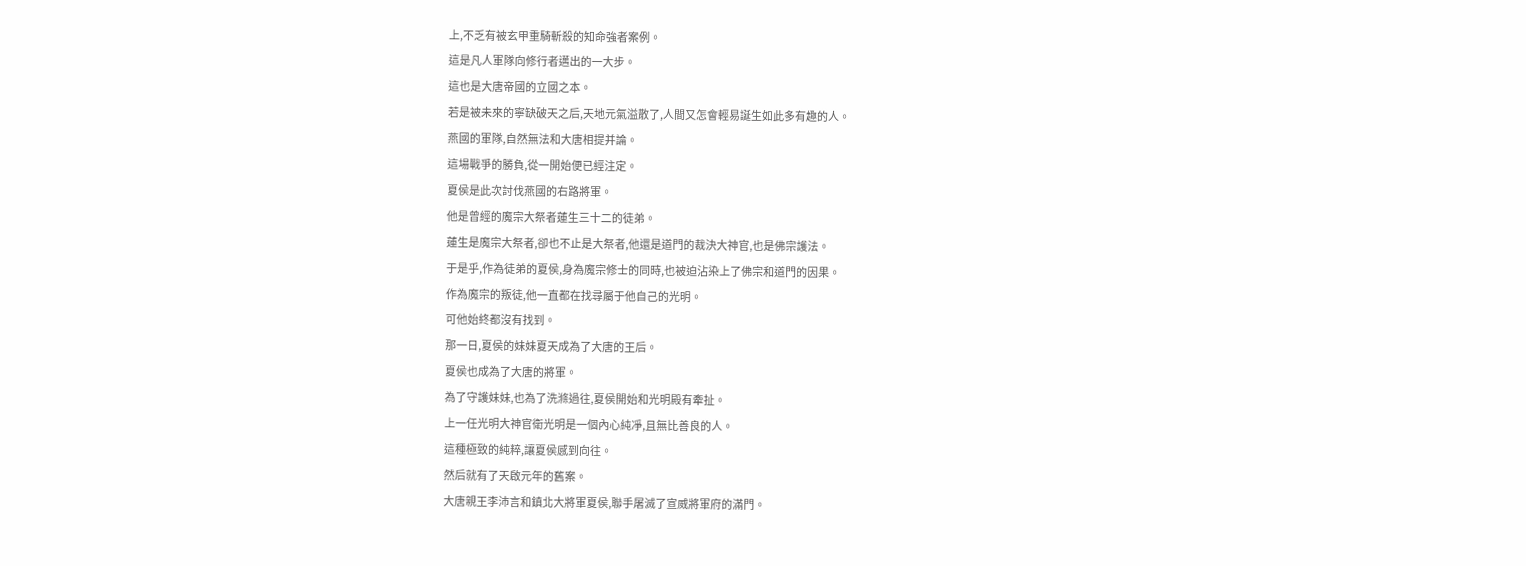上,不乏有被玄甲重騎斬殺的知命強者案例。
這是凡人軍隊向修行者邁出的一大步。
這也是大唐帝國的立國之本。
若是被未來的寧缺破天之后,天地元氣溢散了,人間又怎會輕易誕生如此多有趣的人。
燕國的軍隊,自然無法和大唐相提并論。
這場戰爭的勝負,從一開始便已經注定。
夏侯是此次討伐燕國的右路將軍。
他是曾經的魔宗大祭者蓮生三十二的徒弟。
蓮生是魔宗大祭者,卻也不止是大祭者,他還是道門的裁決大神官,也是佛宗護法。
于是乎,作為徒弟的夏侯,身為魔宗修士的同時,也被迫沾染上了佛宗和道門的因果。
作為魔宗的叛徒,他一直都在找尋屬于他自己的光明。
可他始終都沒有找到。
那一日,夏侯的妹妹夏天成為了大唐的王后。
夏侯也成為了大唐的將軍。
為了守護妹妹,也為了洗滌過往,夏侯開始和光明殿有牽扯。
上一任光明大神官衛光明是一個內心純凈,且無比善良的人。
這種極致的純粹,讓夏侯感到向往。
然后就有了天啟元年的舊案。
大唐親王李沛言和鎮北大將軍夏侯,聯手屠滅了宣威將軍府的滿門。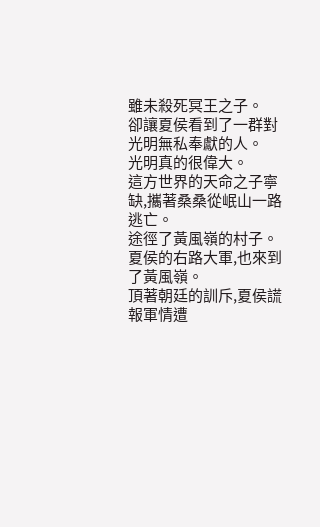雖未殺死冥王之子。
卻讓夏侯看到了一群對光明無私奉獻的人。
光明真的很偉大。
這方世界的天命之子寧缺,攜著桑桑從岷山一路逃亡。
途徑了黃風嶺的村子。
夏侯的右路大軍,也來到了黃風嶺。
頂著朝廷的訓斥,夏侯謊報軍情遭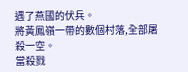遇了燕國的伏兵。
將黃鳳嶺一帶的數個村落,全部屠殺一空。
當殺戮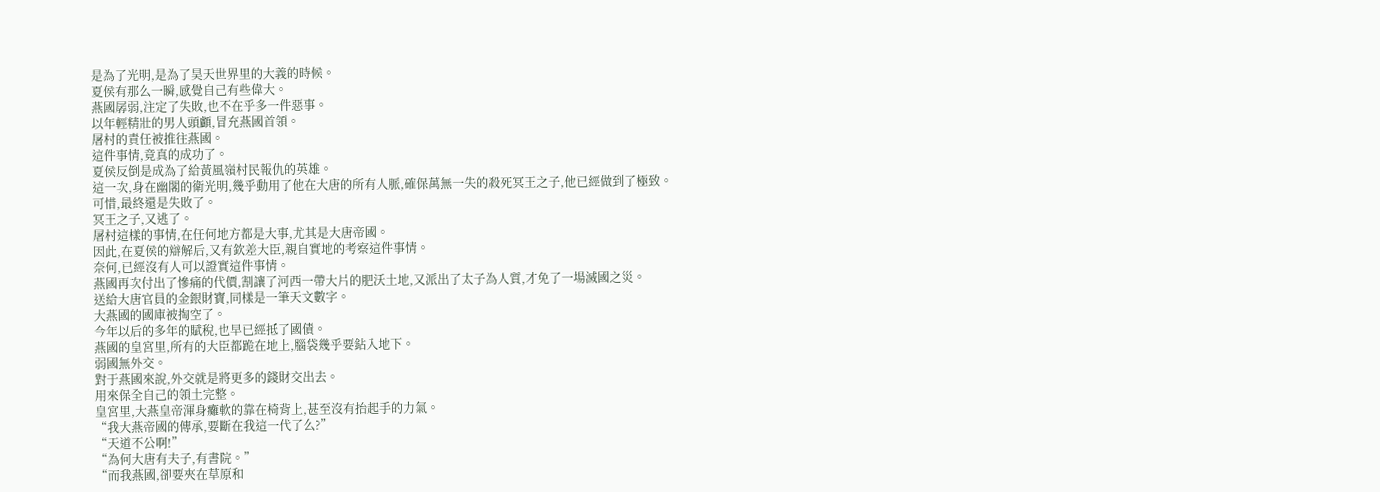是為了光明,是為了昊天世界里的大義的時候。
夏侯有那么一瞬,感覺自己有些偉大。
燕國孱弱,注定了失敗,也不在乎多一件惡事。
以年輕精壯的男人頭顱,冒充燕國首領。
屠村的責任被推往燕國。
這件事情,竟真的成功了。
夏侯反倒是成為了給黃風嶺村民報仇的英雄。
這一次,身在幽閣的衛光明,幾乎動用了他在大唐的所有人脈,確保萬無一失的殺死冥王之子,他已經做到了極致。
可惜,最終還是失敗了。
冥王之子,又逃了。
屠村這樣的事情,在任何地方都是大事,尤其是大唐帝國。
因此,在夏侯的辯解后,又有欽差大臣,親自實地的考察這件事情。
奈何,已經沒有人可以證實這件事情。
燕國再次付出了慘痛的代價,割讓了河西一帶大片的肥沃土地,又派出了太子為人質,才免了一場滅國之災。
送給大唐官員的金銀財寶,同樣是一筆天文數字。
大燕國的國庫被掏空了。
今年以后的多年的賦稅,也早已經抵了國債。
燕國的皇宮里,所有的大臣都跪在地上,腦袋幾乎要鉆入地下。
弱國無外交。
對于燕國來說,外交就是將更多的錢財交出去。
用來保全自己的領土完整。
皇宮里,大燕皇帝渾身癱軟的靠在椅背上,甚至沒有抬起手的力氣。
“我大燕帝國的傳承,要斷在我這一代了么?”
“天道不公啊!”
“為何大唐有夫子,有書院。”
“而我燕國,卻要夾在草原和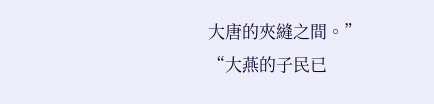大唐的夾縫之間。”
“大燕的子民已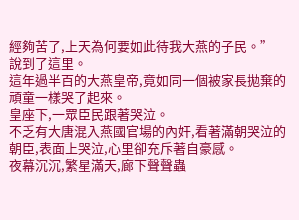經夠苦了,上天為何要如此待我大燕的子民。”
說到了這里。
這年過半百的大燕皇帝,竟如同一個被家長拋棄的頑童一樣哭了起來。
皇座下,一眾臣民跟著哭泣。
不乏有大唐混入燕國官場的內奸,看著滿朝哭泣的朝臣,表面上哭泣,心里卻充斥著自豪感。
夜幕沉沉,繁星滿天,廊下聲聲蟲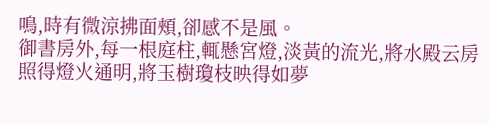鳴,時有微涼拂面頰,卻感不是風。
御書房外,每一根庭柱,輒懸宮燈,淡黃的流光,將水殿云房照得燈火通明,將玉樹瓊枝映得如夢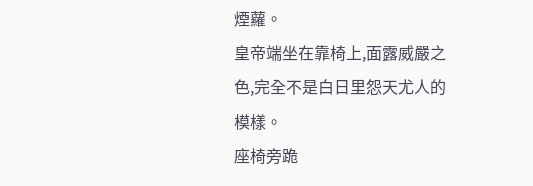煙蘿。
皇帝端坐在靠椅上,面露威嚴之色,完全不是白日里怨天尤人的模樣。
座椅旁跪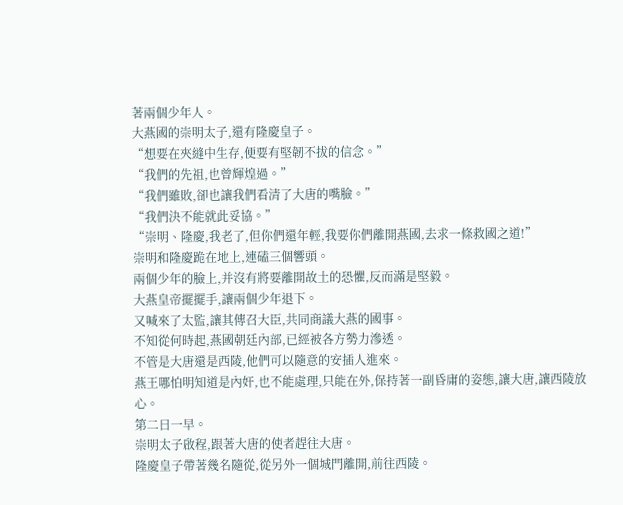著兩個少年人。
大燕國的崇明太子,還有隆慶皇子。
“想要在夾縫中生存,便要有堅韌不拔的信念。”
“我們的先祖,也曾輝煌過。”
“我們雖敗,卻也讓我們看清了大唐的嘴臉。”
“我們決不能就此妥協。”
“崇明、隆慶,我老了,但你們還年輕,我要你們離開燕國,去求一條救國之道!”
崇明和隆慶跪在地上,連磕三個響頭。
兩個少年的臉上,并沒有將要離開故土的恐懼,反而滿是堅毅。
大燕皇帝擺擺手,讓兩個少年退下。
又喊來了太監,讓其傳召大臣,共同商議大燕的國事。
不知從何時起,燕國朝廷內部,已經被各方勢力滲透。
不管是大唐還是西陵,他們可以隨意的安插人進來。
燕王哪怕明知道是內奸,也不能處理,只能在外,保持著一副昏庸的姿態,讓大唐,讓西陵放心。
第二日一早。
崇明太子啟程,跟著大唐的使者趕往大唐。
隆慶皇子帶著幾名隨從,從另外一個城門離開,前往西陵。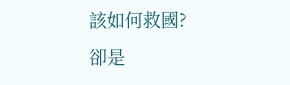該如何救國?
卻是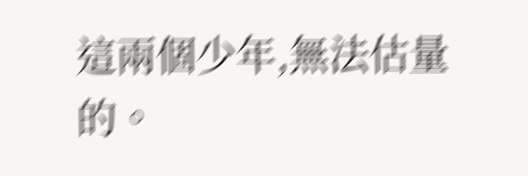這兩個少年,無法估量的。